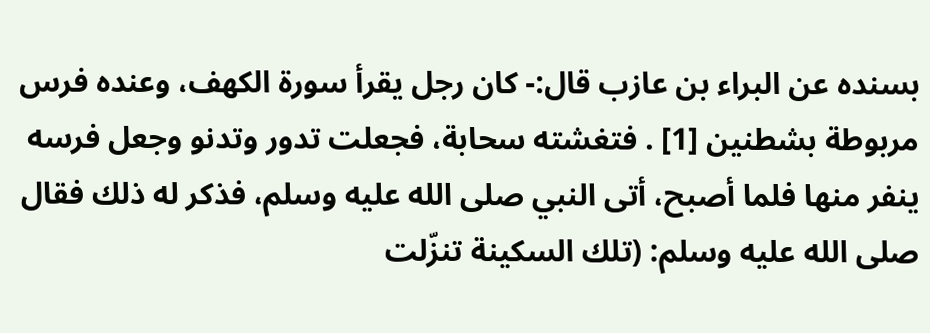بسنده عن البراء بن عازب قال:- كان رجل يقرأ سورة الكهف، وعنده فرس مربوطة بشطنين [1] . فتغشته سحابة، فجعلت تدور وتدنو وجعل فرسه ينفر منها فلما أصبح، أتى النبي صلى الله عليه وسلم، فذكر له ذلك فقال صلى الله عليه وسلم: (تلك السكينة تنزّلت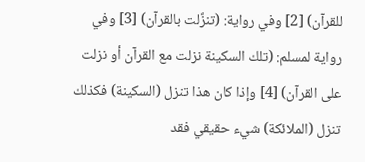للقرآن) [2] وفي رواية: (تنزَّلت بالقرآن) [3] وفي رواية لمسلم: (تلك السكينة نزلت مع القرآن أو نزلت على القرآن) [4] وإذا كان هذا تنزل (السكينة) فكذلك تنزل (الملائكة) شيء حقيقي فقد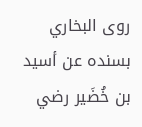روى البخاري بسنده عن أسيد بن خُضَير رضي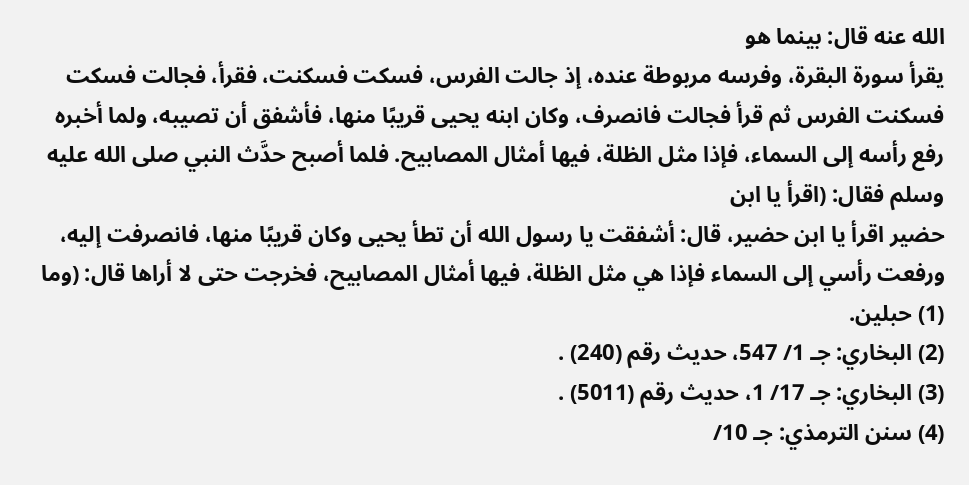الله عنه قال: بينما هو
يقرأ سورة البقرة، وفرسه مربوطة عنده، إذ جالت الفرس، فسكت فسكنت، فقرأ، فجالت فسكت فسكنت الفرس ثم قرأ فجالت فانصرف، وكان ابنه يحيى قريبًا منها، فأشفق أن تصيبه، ولما أخبره رفع رأسه إلى السماء، فإذا مثل الظلة، فيها أمثال المصابيح. فلما أصبح حدَّث النبي صلى الله عليه وسلم فقال: (اقرأ يا ابن
حضير اقرأ يا ابن حضير، قال: أشفقت يا رسول الله أن تطأ يحيى وكان قريبًا منها، فانصرفت إليه، ورفعت رأسي إلى السماء فإذا هي مثل الظلة، فيها أمثال المصابيح، فخرجت حتى لا أراها قال: (وما
(1) حبلين.
(2) البخاري: جـ 1/ 547، حديث رقم (240) .
(3) البخاري: جـ 17/ 1، حديث رقم (5011) .
(4) سنن الترمذي: جـ 10/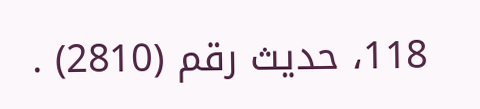118، حديث رقم (2810) .